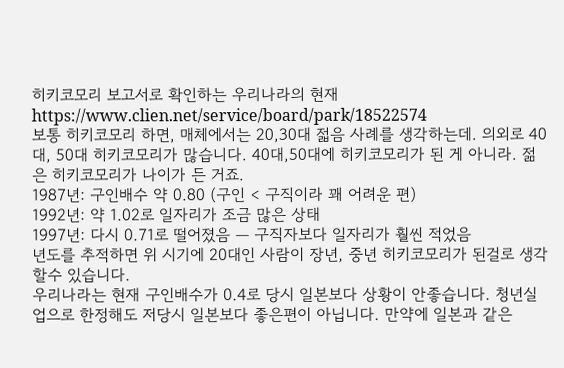히키코모리 보고서로 확인하는 우리나라의 현재
https://www.clien.net/service/board/park/18522574
보통 히키코모리 하면, 매체에서는 20,30대 젋음 사례를 생각하는데. 의외로 40대, 50대 히키코모리가 많습니다. 40대,50대에 히키코모리가 된 게 아니라. 젊은 히키코모리가 나이가 든 거죠.
1987년: 구인배수 약 0.80 (구인 < 구직이라 꽤 어려운 편)
1992년: 약 1.02로 일자리가 조금 많은 상태
1997년: 다시 0.71로 떨어졌음 — 구직자보다 일자리가 훨씬 적었음
년도를 추적하면 위 시기에 20대인 사람이 장년, 중년 히키코모리가 된걸로 생각할수 있습니다.
우리나라는 현재 구인배수가 0.4로 당시 일본보다 상황이 안좋습니다. 청년실업으로 한정해도 저당시 일본보다 좋은편이 아닙니다. 만약에 일본과 같은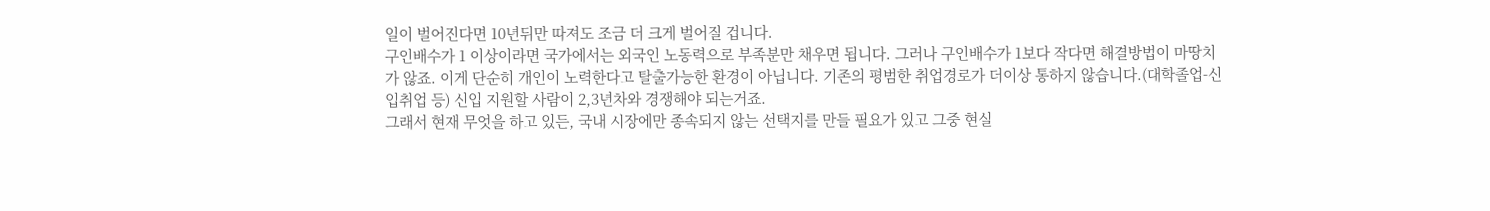일이 벌어진다면 10년뒤만 따져도 조금 더 크게 벌어질 겁니다.
구인배수가 1 이상이라면 국가에서는 외국인 노동력으로 부족분만 채우면 됩니다. 그러나 구인배수가 1보다 작다면 해결방법이 마땅치가 않죠. 이게 단순히 개인이 노력한다고 탈출가능한 환경이 아닙니다. 기존의 평범한 취업경로가 더이상 통하지 않습니다.(대학졸업-신입취업 등) 신입 지원할 사람이 2,3년차와 경쟁해야 되는거죠.
그래서 현재 무엇을 하고 있든, 국내 시장에만 종속되지 않는 선택지를 만들 필요가 있고 그중 현실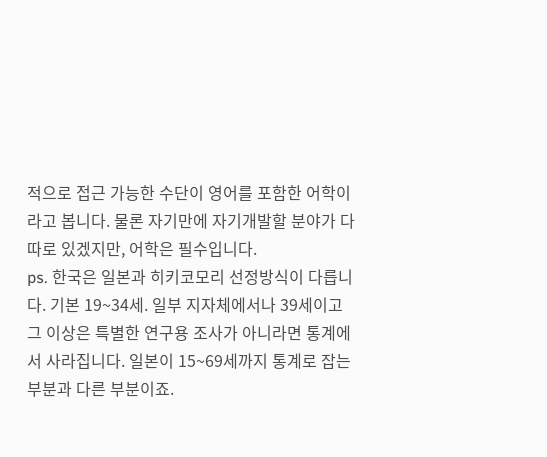적으로 접근 가능한 수단이 영어를 포함한 어학이라고 봅니다. 물론 자기만에 자기개발할 분야가 다 따로 있겠지만, 어학은 필수입니다.
ps. 한국은 일본과 히키코모리 선정방식이 다릅니다. 기본 19~34세. 일부 지자체에서나 39세이고 그 이상은 특별한 연구용 조사가 아니라면 통계에서 사라집니다. 일본이 15~69세까지 통계로 잡는 부분과 다른 부분이죠.